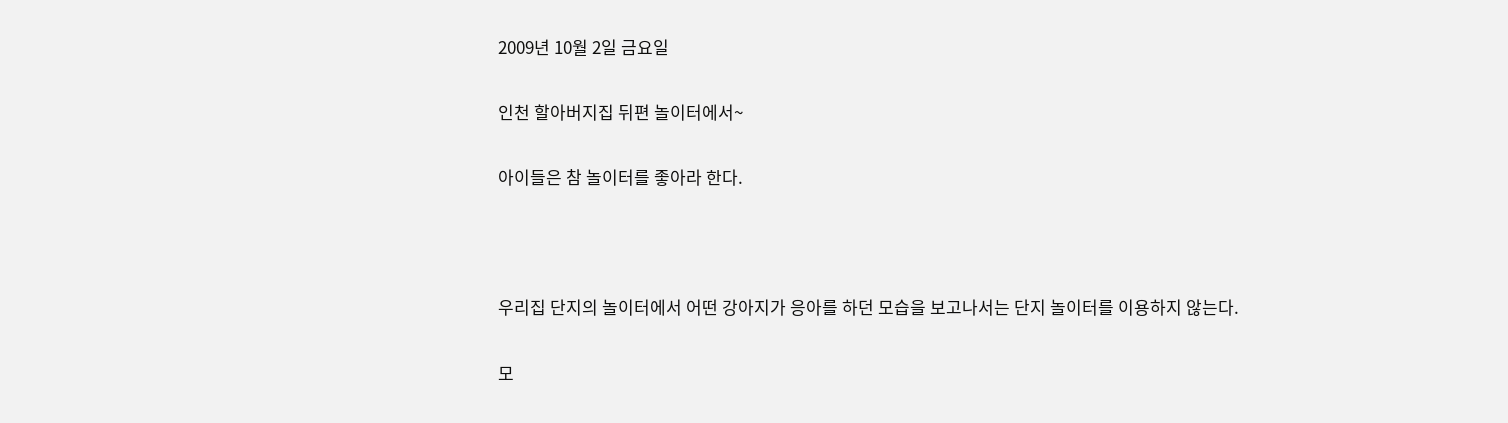2009년 10월 2일 금요일

인천 할아버지집 뒤편 놀이터에서~

아이들은 참 놀이터를 좋아라 한다.



우리집 단지의 놀이터에서 어떤 강아지가 응아를 하던 모습을 보고나서는 단지 놀이터를 이용하지 않는다.

모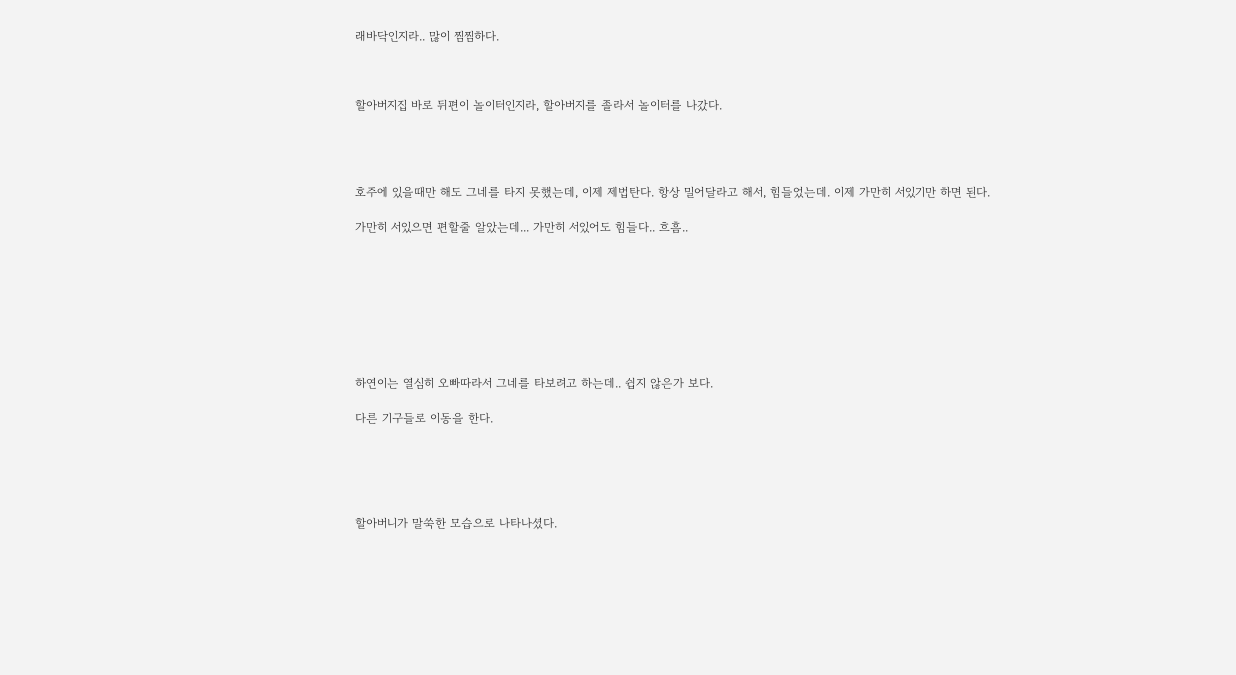래바닥인지라.. 많이 찜찜하다.



할아버지집 바로 뒤편이 놀이터인지라, 할아버지를 졸라서 놀이터를 나갔다.




호주에 있을때만 해도 그네를 타지 못했는데, 이제 제법탄다. 항상 밀어달라고 해서, 힘들었는데. 이제 가만히 서있기만 하면 된다.

가만히 서있으면 편할줄 알았는데... 가만히 서있어도 힘들다.. 흐흠..








하연이는 열심히 오빠따라서 그네를 타보려고 하는데.. 쉽지 않은가 보다.

다른 기구들로 이동을 한다.





할아버니가 말쑥한 모습으로 나타나셨다.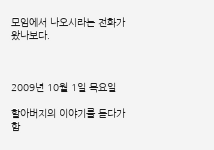모임에서 나오시라는 전화가 왔나보다.



2009년 10월 1일 목요일

할아버지의 이야기를 듣다가 함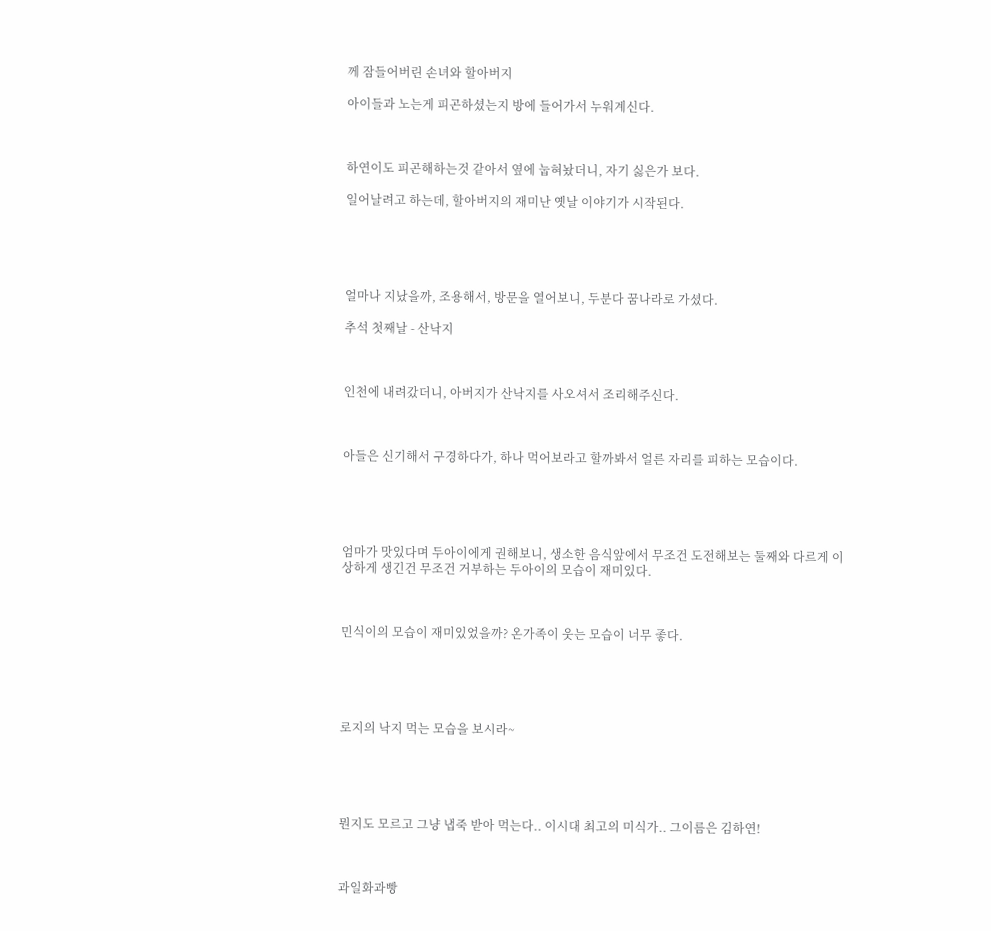께 잠들어버린 손녀와 할아버지

아이들과 노는게 피곤하셨는지 방에 들어가서 누워계신다.



하연이도 피곤해하는것 같아서 옆에 눕혀놨더니, 자기 싫은가 보다.

일어날려고 하는데, 할아버지의 재미난 옛날 이야기가 시작된다.





얼마나 지났을까, 조용해서, 방문을 열어보니, 두분다 꿈나라로 가셨다.

추석 첫째날 - 산낙지



인천에 내려갔더니, 아버지가 산낙지를 사오셔서 조리해주신다.



아들은 신기해서 구경하다가, 하나 먹어보라고 할까봐서 얼른 자리를 피하는 모습이다.





엄마가 맛있다며 두아이에게 권해보니, 생소한 음식앞에서 무조건 도전해보는 둘째와 다르게 이상하게 생긴건 무조건 거부하는 두아이의 모습이 재미있다.



민식이의 모습이 재미있었을까? 온가족이 웃는 모습이 너무 좋다.





로지의 낙지 먹는 모습을 보시라~





뭔지도 모르고 그냥 냅죽 받아 먹는다.. 이시대 최고의 미식가.. 그이름은 김하연!



과일화과빵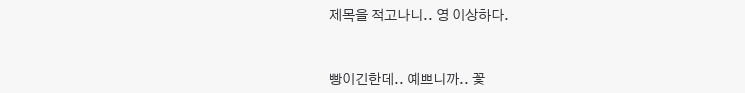제목을 적고나니.. 영 이상하다.



빵이긴한데.. 예쁘니까.. 꽃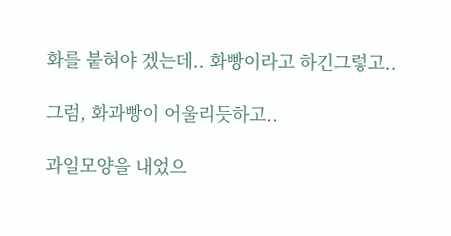화를 붙혀야 겠는데.. 화빵이라고 하긴그렇고..

그럼, 화과빵이 어울리듯하고..

과일모양을 내었으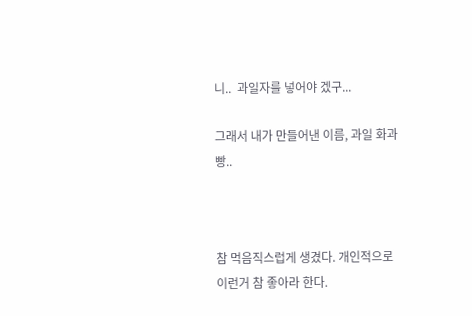니..  과일자를 넣어야 겠구...

그래서 내가 만들어낸 이름, 과일 화과빵..



참 먹음직스럽게 생겼다. 개인적으로 이런거 참 좋아라 한다.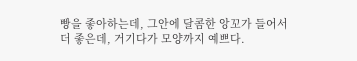빵을 좋아하는데, 그안에 달콤한 앙꼬가 들어서 더 좋은데, 거기다가 모양까지 예쁘다.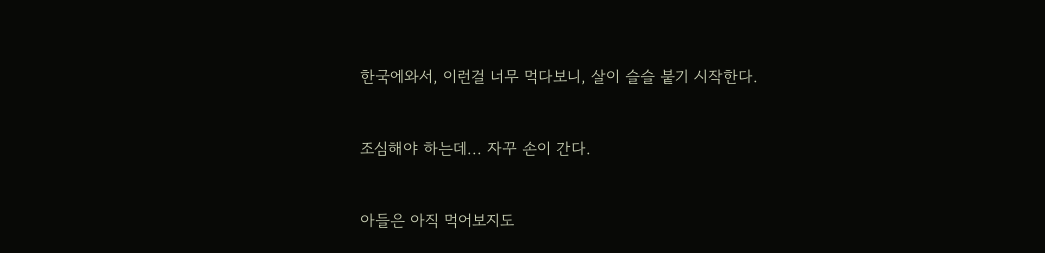한국에와서, 이런걸 너무 먹다보니, 살이 슬슬 붙기 시작한다.



조심해야 하는데... 자꾸 손이 간다.



아들은 아직 먹어보지도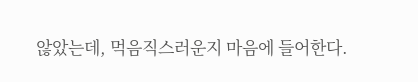않았는데, 먹음직스러운지 마음에 들어한다.